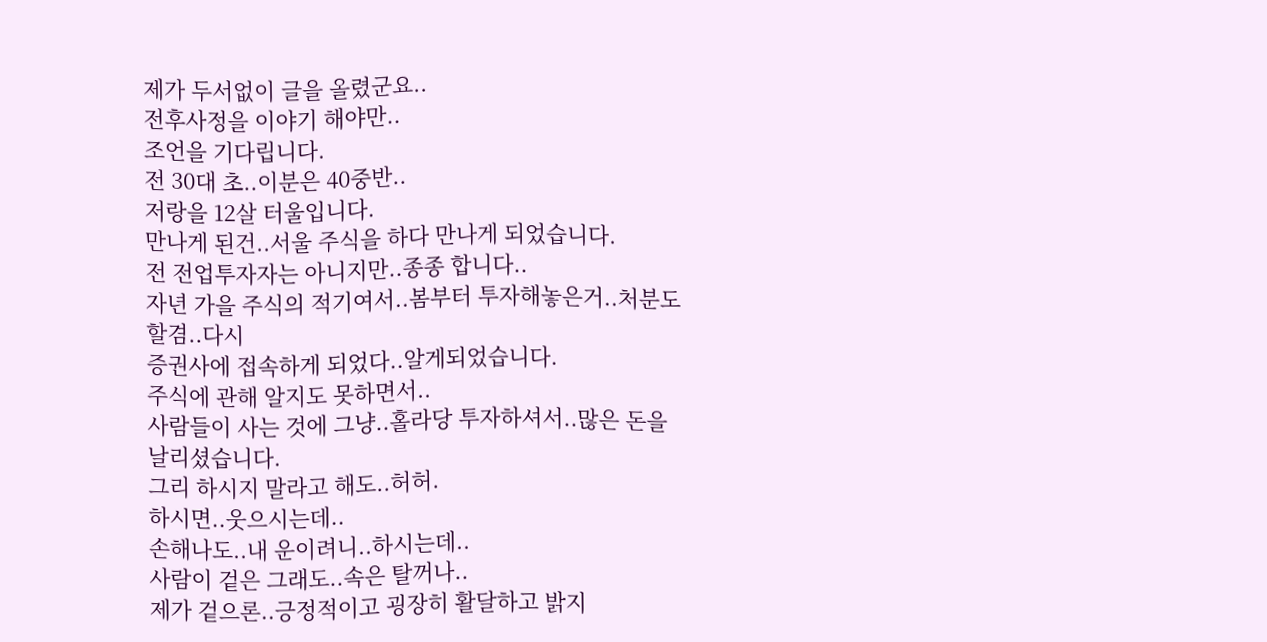제가 두서없이 글을 올렸군요..
전후사정을 이야기 해야만..
조언을 기다립니다.
전 30대 초..이분은 40중반..
저랑을 12살 터울입니다.
만나게 된건..서울 주식을 하다 만나게 되었습니다.
전 전업투자자는 아니지만..종종 합니다..
자년 가을 주식의 적기여서..봄부터 투자해놓은거..처분도 할겸..다시
증권사에 접속하게 되었다..알게되었습니다.
주식에 관해 알지도 못하면서..
사람들이 사는 것에 그냥..홀라당 투자하셔서..많은 돈을 날리셨습니다.
그리 하시지 말라고 해도..허허.
하시면..웃으시는데..
손해나도..내 운이려니..하시는데..
사람이 겉은 그래도..속은 탈꺼나..
제가 겉으론..긍정적이고 굉장히 활달하고 밝지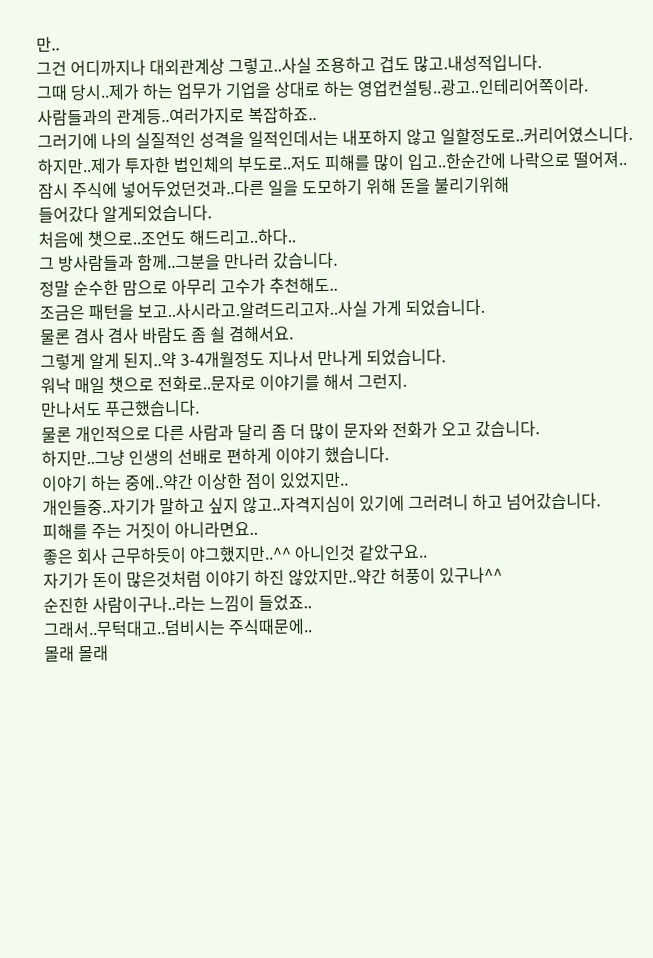만..
그건 어디까지나 대외관계상 그렇고..사실 조용하고 겁도 많고.내성적입니다.
그때 당시..제가 하는 업무가 기업을 상대로 하는 영업컨설팅..광고..인테리어쪽이라.
사람들과의 관계등..여러가지로 복잡하죠..
그러기에 나의 실질적인 성격을 일적인데서는 내포하지 않고 일할정도로..커리어였스니다.
하지만..제가 투자한 법인체의 부도로..저도 피해를 많이 입고..한순간에 나락으로 떨어져..
잠시 주식에 넣어두었던것과..다른 일을 도모하기 위해 돈을 불리기위해
들어갔다 알게되었습니다.
처음에 챗으로..조언도 해드리고..하다..
그 방사람들과 함께..그분을 만나러 갔습니다.
정말 순수한 맘으로 아무리 고수가 추천해도..
조금은 패턴을 보고..사시라고.알려드리고자..사실 가게 되었습니다.
물론 겸사 겸사 바람도 좀 쇨 겸해서요.
그렇게 알게 된지..약 3-4개월정도 지나서 만나게 되었습니다.
워낙 매일 챗으로 전화로..문자로 이야기를 해서 그런지.
만나서도 푸근했습니다.
물론 개인적으로 다른 사람과 달리 좀 더 많이 문자와 전화가 오고 갔습니다.
하지만..그냥 인생의 선배로 편하게 이야기 했습니다.
이야기 하는 중에..약간 이상한 점이 있었지만..
개인들중..자기가 말하고 싶지 않고..자격지심이 있기에 그러려니 하고 넘어갔습니다.
피해를 주는 거짓이 아니라면요..
좋은 회사 근무하듯이 야그했지만..^^ 아니인것 같았구요..
자기가 돈이 많은것처럼 이야기 하진 않았지만..약간 허풍이 있구나^^
순진한 사람이구나..라는 느낌이 들었죠..
그래서..무턱대고..덤비시는 주식때문에..
몰래 몰래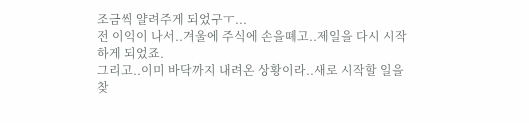조금씩 얄려주게 되었구ㅜ...
전 이익이 나서..겨울에 주식에 손을뗴고..제일을 다시 시작하게 되었죠.
그리고..이미 바닥까지 내려온 상황이라..새로 시작할 일을 찾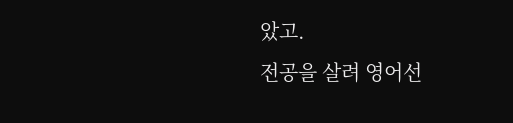았고.
전공을 살려 영어선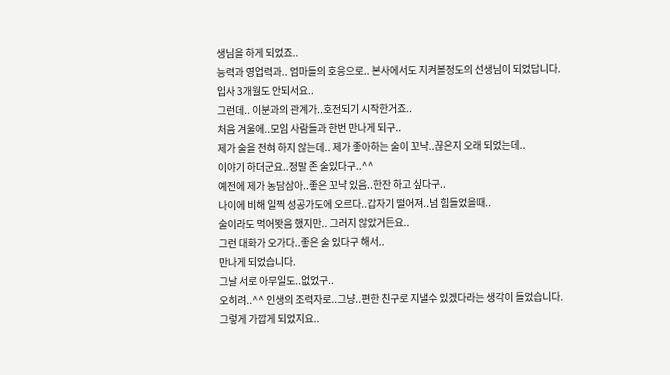생님을 하게 되었죠..
능력과 영업력과.. 엄마들의 호응으로.. 본사에서도 지켜볼정도의 선생님이 되었답니다.
입사 3개월도 안되서요..
그런데.. 이분과의 관계가..호전되기 시작한거죠..
처음 겨울에..모임 사람들과 한번 만나게 되구..
제가 술을 전혀 하지 않는데.. 제가 좋아하는 술이 꼬냑..끊은지 오래 되었는데..
이야기 하더군요..정말 존 술있다구..^^
예전에 제가 농담삼아..좋은 꼬냑 있음..한잔 하고 싶다구..
나이에 비해 일찍 성공가도에 오르다..갑자기 떨어져..넘 힘들었을때..
술이라도 먹어봣음 했지만.. 그러지 않았거든요..
그런 대화가 오가다..좋은 술 있다구 해서..
만나게 되었습니다.
그날 서로 아무일도..없었구..
오히려..^^ 인생의 조력자로..그냥..편한 친구로 지낼수 있겠다라는 생각이 들었습니다.
그렇게 가깝게 되었지요..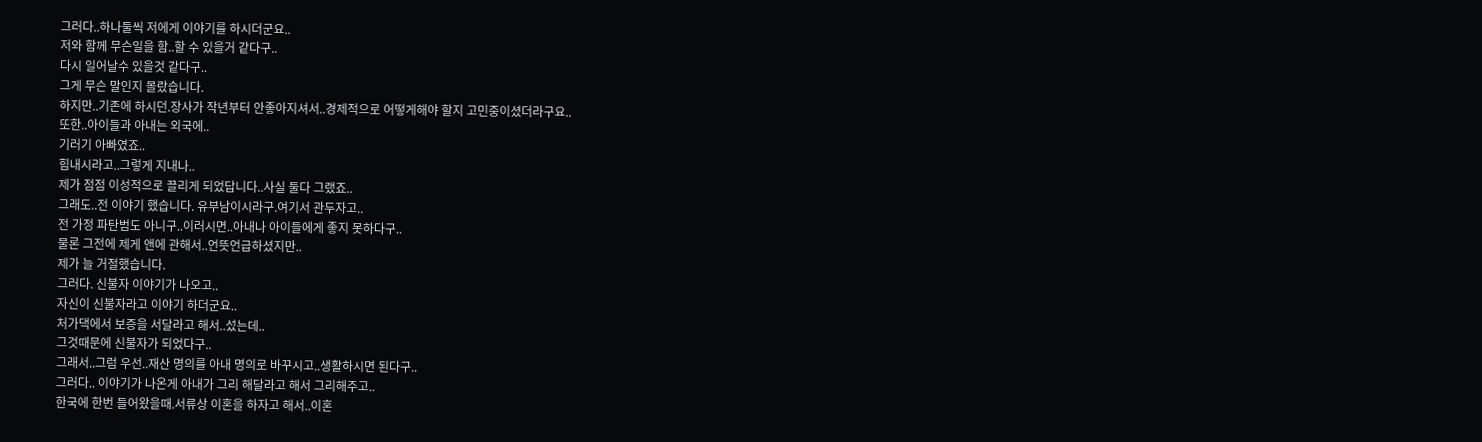그러다..하나둘씩 저에게 이야기를 하시더군요..
저와 함께 무슨일을 함..할 수 있을거 같다구..
다시 일어날수 있을것 같다구..
그게 무슨 말인지 몰랐습니다.
하지만..기존에 하시던.장사가 작년부터 안좋아지셔서..경제적으로 어떻게해야 할지 고민중이셨더라구요..
또한..아이들과 아내는 외국에..
기러기 아빠였죠..
힘내시라고..그렇게 지내나..
제가 점점 이성적으로 끌리게 되었답니다..사실 둘다 그랬죠..
그래도..전 이야기 했습니다. 유부남이시라구.여기서 관두자고..
전 가정 파탄범도 아니구..이러시면..아내나 아이들에게 좋지 못하다구..
물론 그전에 제게 앤에 관해서..언뜻언급하셨지만..
제가 늘 거절했습니다.
그러다. 신불자 이야기가 나오고..
자신이 신불자라고 이야기 하더군요..
처가댁에서 보증을 서달라고 해서..섰는데..
그것때문에 신불자가 되었다구..
그래서..그럼 우선..재산 명의를 아내 명의로 바꾸시고..생활하시면 된다구..
그러다.. 이야기가 나온게 아내가 그리 해달라고 해서 그리해주고..
한국에 한번 들어왔을때.서류상 이혼을 하자고 해서..이혼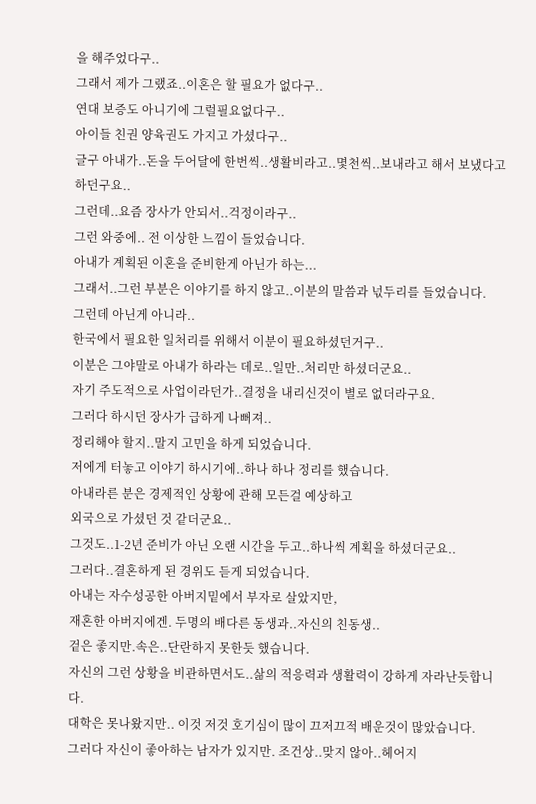을 해주었다구..
그래서 제가 그랬죠..이혼은 할 필요가 없다구..
연대 보증도 아니기에 그럴필요없다구..
아이들 친권 양육권도 가지고 가셨다구..
글구 아내가..돈을 두어달에 한번씩..생활비라고..몇천씩..보내라고 해서 보냈다고 하던구요..
그런데..요즘 장사가 안되서..걱정이라구..
그런 와중에.. 전 이상한 느낌이 들었습니다.
아내가 계획된 이혼을 준비한게 아닌가 하는...
그래서..그런 부분은 이야기를 하지 않고..이분의 말씀과 넋두리를 들었습니다.
그런데 아닌게 아니라..
한국에서 필요한 일처리를 위해서 이분이 필요하셨던거구..
이분은 그야말로 아내가 하라는 데로..일만..처리만 하셨더군요..
자기 주도적으로 사업이라던가..결정을 내리신것이 별로 없더라구요.
그러다 하시던 장사가 급하게 나뻐져..
정리해야 할지..말지 고민을 하게 되었습니다.
저에게 터놓고 이야기 하시기에..하나 하나 정리를 했습니다.
아내라른 분은 경제적인 상황에 관해 모든걸 예상하고
외국으로 가셨던 것 같더군요..
그것도..1-2년 준비가 아닌 오랜 시간을 두고..하나씩 계획을 하셨더군요..
그러다..결혼하게 된 경위도 듣게 되었습니다.
아내는 자수성공한 아버지밑에서 부자로 살았지만,
재혼한 아버지에겐. 두명의 배다른 동생과..자신의 친동생..
겉은 좋지만.속은..단란하지 못한듯 했습니다.
자신의 그런 상황을 비관하면서도..삶의 적응력과 생활력이 강하게 자라난듯합니다.
대학은 못나왔지만.. 이것 저것 호기심이 많이 끄저끄적 배운것이 많았습니다.
그러다 자신이 좋아하는 남자가 있지만. 조건상..맞지 않아..헤어지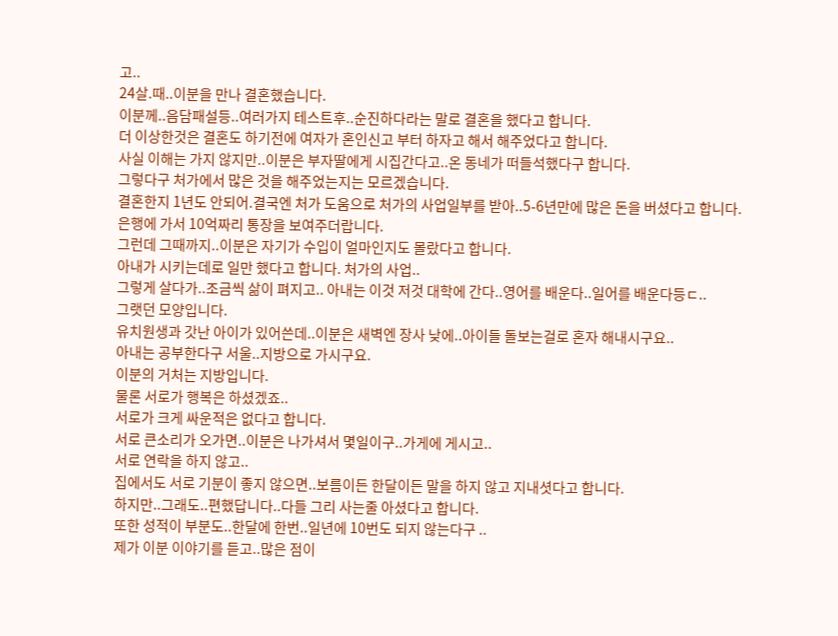고..
24살.때..이분을 만나 결혼했습니다.
이분께..음담패설등..여러가지 테스트후..순진하다라는 말로 결혼을 했다고 합니다.
더 이상한것은 결혼도 하기전에 여자가 혼인신고 부터 하자고 해서 해주었다고 합니다.
사실 이해는 가지 않지만..이분은 부자딸에게 시집간다고..온 동네가 떠들석했다구 합니다.
그렇다구 처가에서 많은 것을 해주었는지는 모르겠습니다.
결혼한지 1년도 안되어.결국엔 처가 도움으로 처가의 사업일부를 받아..5-6년만에 많은 돈을 버셨다고 합니다.
은행에 가서 10억짜리 통장을 보여주더랍니다.
그런데 그때까지..이분은 자기가 수입이 얼마인지도 몰랐다고 합니다.
아내가 시키는데로 일만 했다고 합니다. 처가의 사업..
그렇게 살다가..조금씩 삶이 펴지고.. 아내는 이것 저것 대학에 간다..영어를 배운다..일어를 배운다등ㄷ..
그랫던 모양입니다.
유치원생과 갓난 아이가 있어쓴데..이분은 새벽엔 장사 낮에..아이들 돌보는걸로 혼자 해내시구요..
아내는 공부한다구 서울..지방으로 가시구요.
이분의 거처는 지방입니다.
물론 서로가 행복은 하셨겠죠..
서로가 크게 싸운적은 없다고 합니다.
서로 큰소리가 오가면..이분은 나가셔서 몇일이구..가게에 게시고..
서로 연락을 하지 않고..
집에서도 서로 기분이 좋지 않으면..보름이든 한달이든 말을 하지 않고 지내셧다고 합니다.
하지만..그래도..편했답니다..다들 그리 사는줄 아셨다고 합니다.
또한 성적이 부분도..한달에 한번..일년에 10번도 되지 않는다구 ..
제가 이분 이야기를 듣고..많은 점이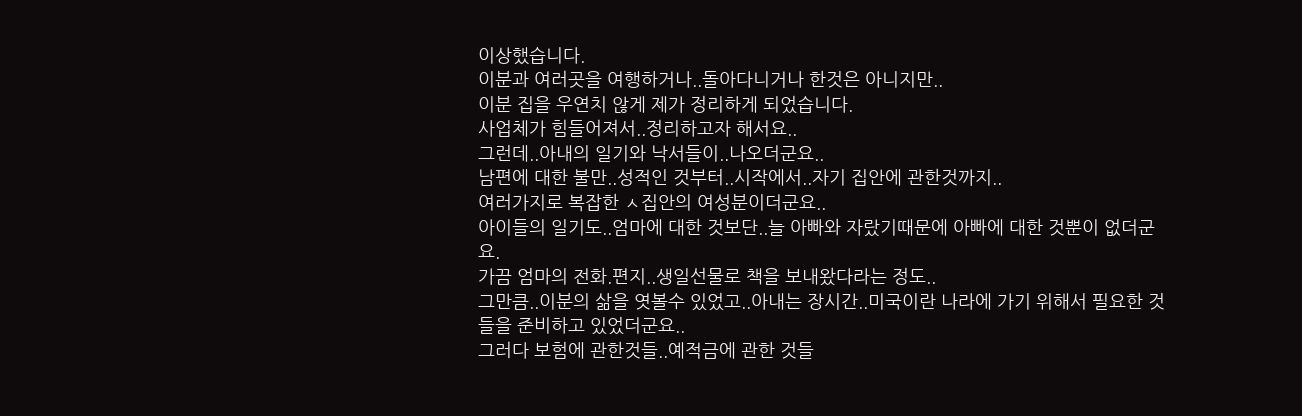이상했습니다.
이분과 여러곳을 여행하거나..돌아다니거나 한것은 아니지만..
이분 집을 우연치 않게 제가 정리하게 되었습니다.
사업체가 힘들어져서..정리하고자 해서요..
그런데..아내의 일기와 낙서들이..나오더군요..
남편에 대한 불만..성적인 것부터..시작에서..자기 집안에 관한것까지..
여러가지로 복잡한 ㅅ집안의 여성분이더군요..
아이들의 일기도..엄마에 대한 것보단..늘 아빠와 자랐기때문에 아빠에 대한 것뿐이 없더군요.
가끔 엄마의 전화.편지..생일선물로 책을 보내왔다라는 정도..
그만큼..이분의 삶을 엿볼수 있었고..아내는 장시간..미국이란 나라에 가기 위해서 필요한 것들을 준비하고 있었더군요..
그러다 보험에 관한것들..예적금에 관한 것들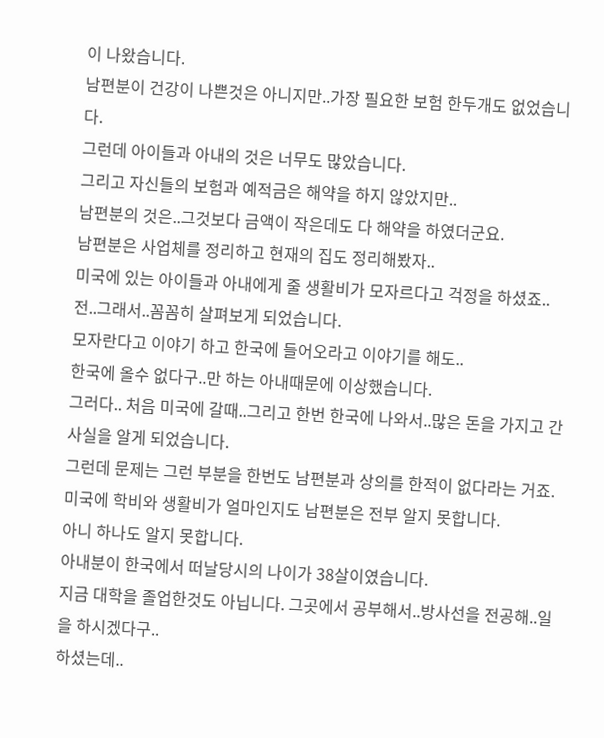이 나왔습니다.
남편분이 건강이 나쁜것은 아니지만..가장 필요한 보험 한두개도 없었습니다.
그런데 아이들과 아내의 것은 너무도 많았습니다.
그리고 자신들의 보험과 예적금은 해약을 하지 않았지만..
남편분의 것은..그것보다 금액이 작은데도 다 해약을 하였더군요.
남편분은 사업체를 정리하고 현재의 집도 정리해봤자..
미국에 있는 아이들과 아내에게 줄 생활비가 모자르다고 걱정을 하셨죠..
전..그래서..꼼꼼히 살펴보게 되었습니다.
모자란다고 이야기 하고 한국에 들어오라고 이야기를 해도..
한국에 올수 없다구..만 하는 아내때문에 이상했습니다.
그러다.. 처음 미국에 갈때..그리고 한번 한국에 나와서..많은 돈을 가지고 간 사실을 알게 되었습니다.
그런데 문제는 그런 부분을 한번도 남편분과 상의를 한적이 없다라는 거죠.
미국에 학비와 생활비가 얼마인지도 남편분은 전부 알지 못합니다.
아니 하나도 알지 못합니다.
아내분이 한국에서 떠날당시의 나이가 38살이였습니다.
지금 대학을 졸업한것도 아닙니다. 그곳에서 공부해서..방사선을 전공해..일을 하시겠다구..
하셨는데..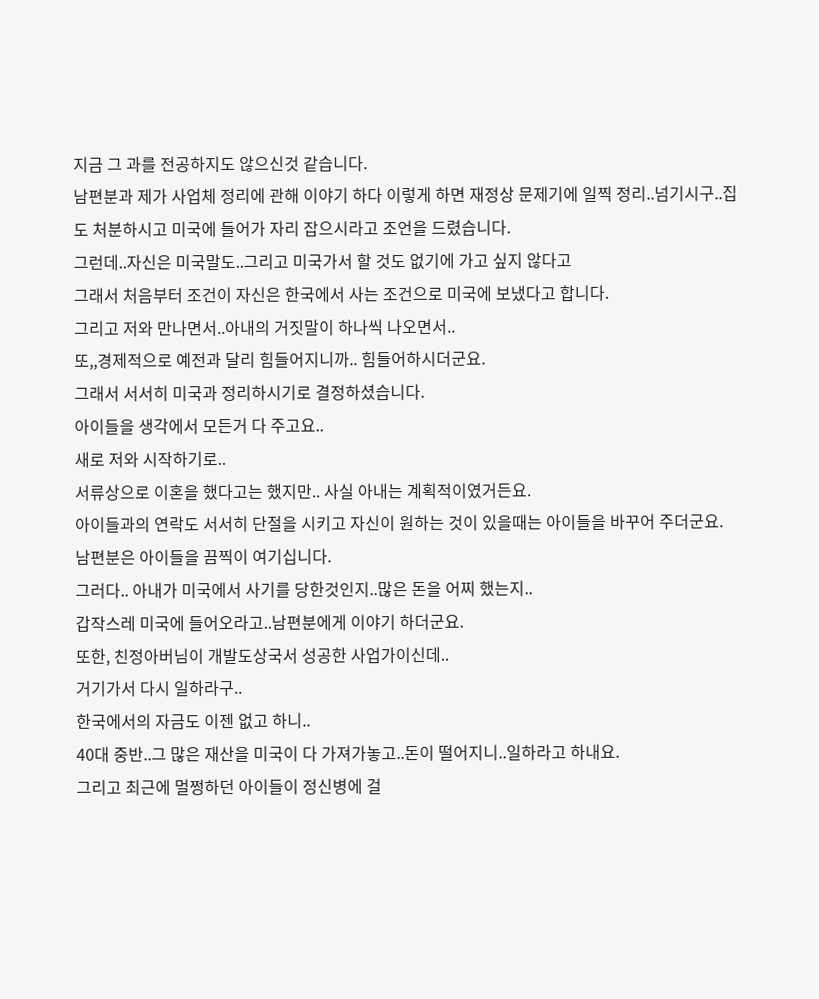지금 그 과를 전공하지도 않으신것 같습니다.
남편분과 제가 사업체 정리에 관해 이야기 하다 이렇게 하면 재정상 문제기에 일찍 정리..넘기시구..집도 처분하시고 미국에 들어가 자리 잡으시라고 조언을 드렸습니다.
그런데..자신은 미국말도..그리고 미국가서 할 것도 없기에 가고 싶지 않다고
그래서 처음부터 조건이 자신은 한국에서 사는 조건으로 미국에 보냈다고 합니다.
그리고 저와 만나면서..아내의 거짓말이 하나씩 나오면서..
또,,경제적으로 예전과 달리 힘들어지니까.. 힘들어하시더군요.
그래서 서서히 미국과 정리하시기로 결정하셨습니다.
아이들을 생각에서 모든거 다 주고요..
새로 저와 시작하기로..
서류상으로 이혼을 했다고는 했지만.. 사실 아내는 계획적이였거든요.
아이들과의 연락도 서서히 단절을 시키고 자신이 원하는 것이 있을때는 아이들을 바꾸어 주더군요.
남편분은 아이들을 끔찍이 여기십니다.
그러다.. 아내가 미국에서 사기를 당한것인지..많은 돈을 어찌 했는지..
갑작스레 미국에 들어오라고..남편분에게 이야기 하더군요.
또한, 친정아버님이 개발도상국서 성공한 사업가이신데..
거기가서 다시 일하라구..
한국에서의 자금도 이젠 없고 하니..
40대 중반..그 많은 재산을 미국이 다 가져가놓고..돈이 떨어지니..일하라고 하내요.
그리고 최근에 멀쩡하던 아이들이 정신병에 걸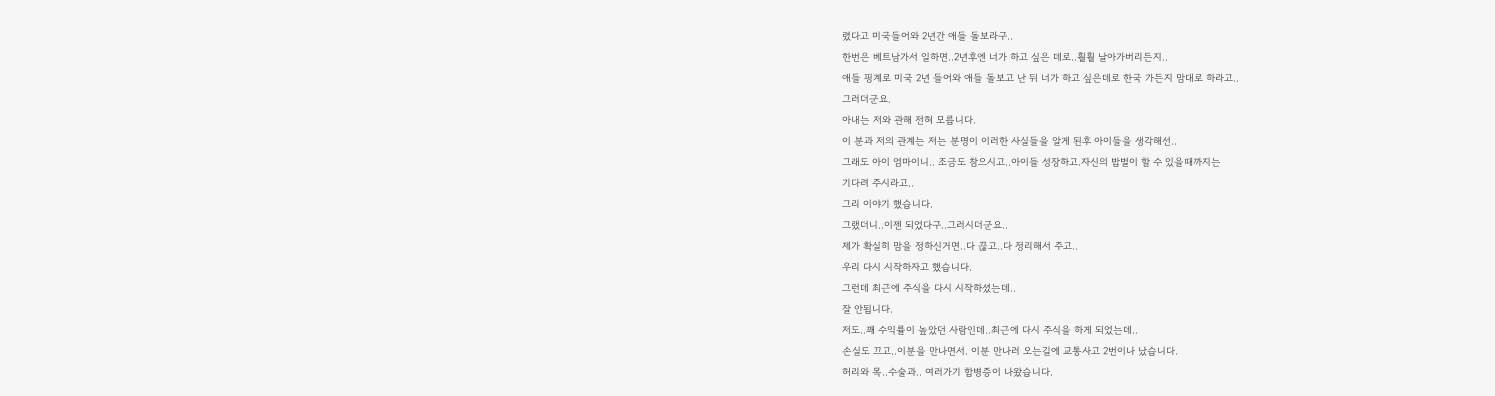렸다고 미국들어와 2년간 애들 돌보라구..
한번은 베트남가서 일하면..2년후엔 너가 하고 싶은 데로..훨훨 날아가버리든지..
애들 핑계로 미국 2년 들어와 애들 돌보고 난 뒤 너가 하고 싶은데로 한국 가든지 맘대로 하라고..
그러더군요.
아내는 저와 관해 전혀 모릅니다.
이 분과 저의 관계는 저는 분명이 이러한 사실들을 알게 된후 아이들을 생각해선..
그래도 아이 엄마이니.. 조금도 참으시고..아이들 성장하고.자신의 밥벌이 할 수 있을때까지는
기다려 주시라고..
그리 이야기 했습니다.
그랬더니..이젠 되었다구..그러시더군요..
제가 확실히 맘을 정하신거면..다 끊고..다 정리해서 주고..
우리 다시 시작하자고 했습니다.
그런데 최근에 주식을 다시 시작하셨는데..
잘 안됩니다.
저도..꽤 수익률이 높았던 사람인데..최근에 다시 주식을 하게 되었는데..
손실도 끄고..이분을 만나면서. 이분 만나러 오는길에 교통사고 2번이나 났습니다.
허리와 목..수술과.. 여러가기 합병증이 나왔습니다.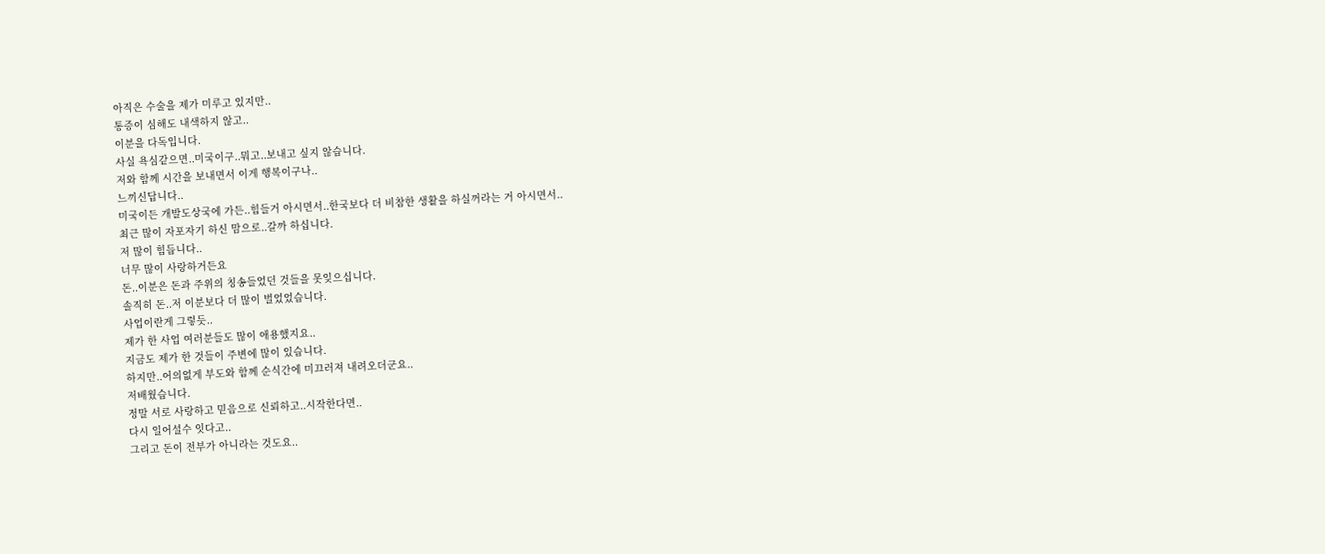아직은 수술을 제가 미루고 있지만..
통증이 심해도 내색하지 않고..
이분을 다독입니다.
사실 욕심같으면..미국이구..뭐고..보내고 싶지 않습니다.
저와 함께 시간을 보내면서 이게 행복이구나..
느끼신답니다..
미국이든 개발도상국에 가든..힘들거 아시면서..한국보다 더 비참한 생활을 하실꺼라는 거 아시면서..
최근 많이 자포자기 하신 맘으로..갈까 하십니다.
저 많이 힘듭니다..
너무 많이 사랑하거든요
돈..이분은 돈과 주위의 칭송들었던 것들을 못잊으십니다.
솔직히 돈..저 이분보다 더 많이 벌었었습니다.
사업이란게 그렇듯..
제가 한 사업 여러분들도 많이 애용했지요..
지금도 제가 한 것들이 주변에 많이 있습니다.
하지만..어의없게 부도와 함께 순식간에 미끄러져 내려오더군요..
저배웠습니다.
정말 서로 사랑하고 믿음으로 신뢰하고..시작한다면..
다시 일어설수 잇다고..
그리고 돈이 전부가 아니라는 것도요..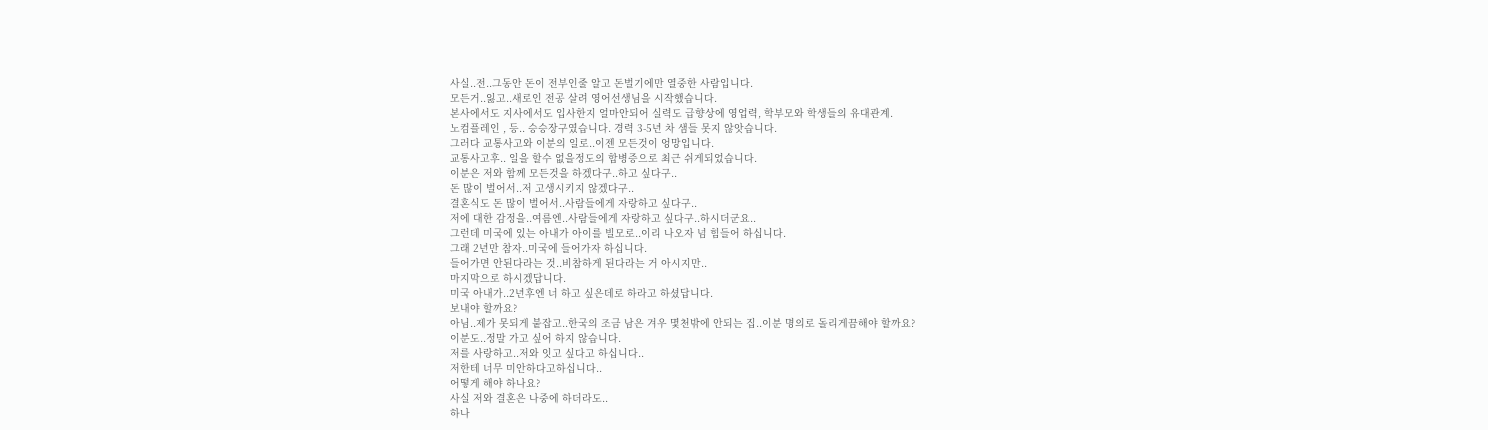사실..전..그동안 돈이 전부인줄 알고 돈벌기에만 열중한 사람입니다.
모든거..잃고..새로인 전공 살려 영어선생님을 시작했습니다.
본사에서도 지사에서도 입사한지 얼마안되어 실력도 급향상에 영업력, 학부모와 학생들의 유대관계.
노컴플레인 , 등.. 승승장구였습니다. 경력 3-5년 차 샘들 못지 않앗습니다.
그러다 교통사고와 이분의 일로..이젠 모든것이 엉망입니다.
교통사고후.. 일을 할수 없을정도의 합병증으로 최근 쉬게되었습니다.
이분은 저와 함께 모든것을 하겠다구..하고 싶다구..
돈 많이 벌어서..저 고생시키지 않겠다구..
결혼식도 돈 많이 벌어서..사람들에게 자랑하고 싶다구..
저에 대한 감정을..여름엔..사람들에게 자랑하고 싶다구..하시더군요..
그런데 미국에 있는 아내가 아이를 빌모로..이리 나오자 넘 힘들어 하십니다.
그래 2년만 참자..미국에 들어가자 하십니다.
들어가면 안된다라는 것..비참하게 된다라는 거 아시지만..
마지막으로 하시겠답니다.
미국 아내가..2년후엔 너 하고 싶은데로 하라고 하셨답니다.
보내야 할까요?
아님..제가 못되게 붙잡고..한국의 조금 남은 겨우 몇천밖에 안되는 집..이분 명의로 돌리게끔해야 할까요?
이분도..정말 가고 싶어 하지 않습니다.
저를 사랑하고..저와 잇고 싶다고 하십니다..
저한테 너무 미안하다고하십니다..
어떻게 해야 하나요?
사실 저와 결혼은 나중에 하더라도..
하나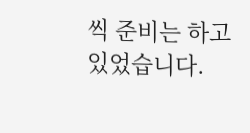씩 준비는 하고 있었습니다.